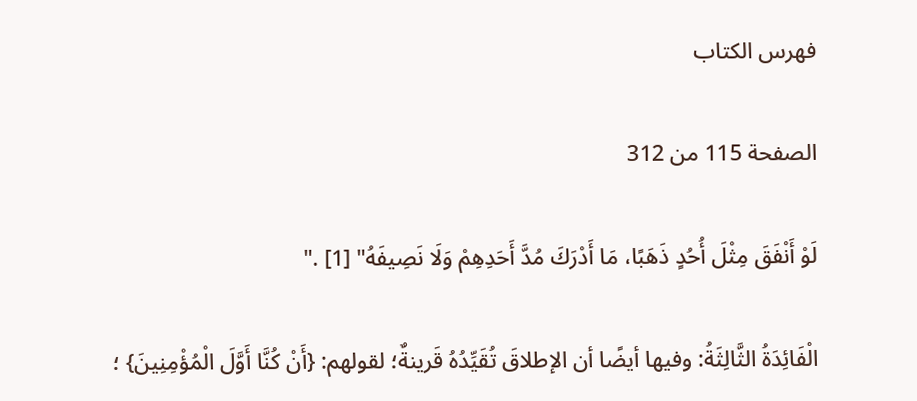فهرس الكتاب

الصفحة 115 من 312

لَوْ أَنْفَقَ مِثْلَ أُحُدٍ ذَهَبًا، مَا أَدْرَكَ مُدَّ أَحَدِهِمْ وَلَا نَصِيفَهُ" [1] ."

الْفَائِدَةُ الثَّالِثَةُ: وفيها أيضًا أن الإطلاقَ تُقَيِّدُهُ قَرينةٌ؛ لقولهم: {أَنْ كُنَّا أَوَّلَ الْمُؤْمِنِينَ} ؛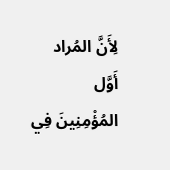لِأَنَّ المُراد أَوَّل المُؤْمِنِينَ فِي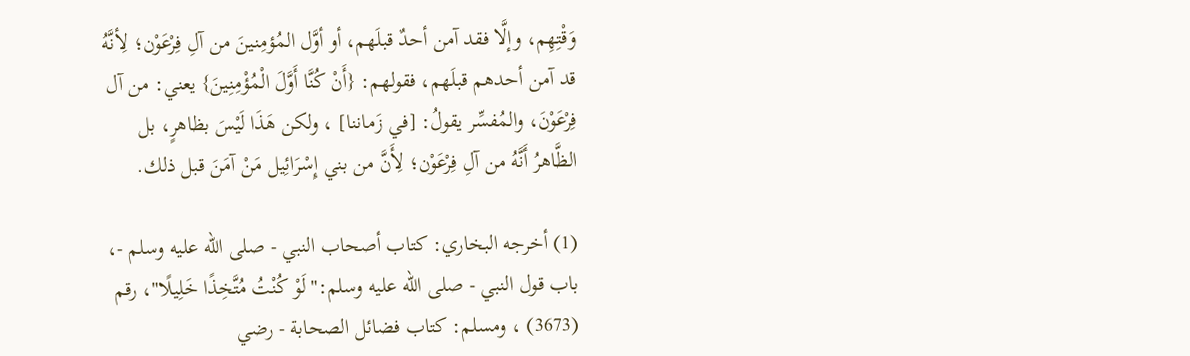وَقْتِهِم، وإلَّا فقد آمن أحدٌ قبلَهم، أو أوَّل المُؤمِنينَ من آلِ فِرْعَوْن؛ لِأنَّهُ قد آمن أحدهم قبلَهم، فقولهم: {أَنْ كُنَّا أَوَّلَ الْمُؤْمِنِينَ} يعني: من آل فِرْعَوْنَ، والمُفسِّر يقولُ: [في زَماننا] ، ولكن هَذَا لَيْسَ بظاهرٍ، بل الظَّاهرُ أَنَّهُ من آلِ فِرْعَوْن؛ لِأَنَّ من بني إِسْرَائِيل مَنْ آمَنَ قبل ذلك.

(1) أخرجه البخاري: كتاب أصحاب النبي - صلى الله عليه وسلم -، باب قول النبي - صلى الله عليه وسلم:"لَوْ كُنْتُ مُتَّخِذًا خَلِيلًا"، رقم (3673) ، ومسلم: كتاب فضائل الصحابة - رضي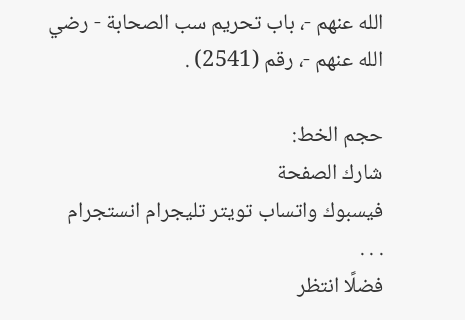الله عنهم -، باب تحريم سب الصحابة - رضي الله عنهم -، رقم (2541) .

حجم الخط:
شارك الصفحة
فيسبوك واتساب تويتر تليجرام انستجرام
. . .
فضلًا انتظر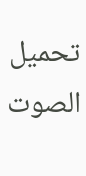تحميل الصوت